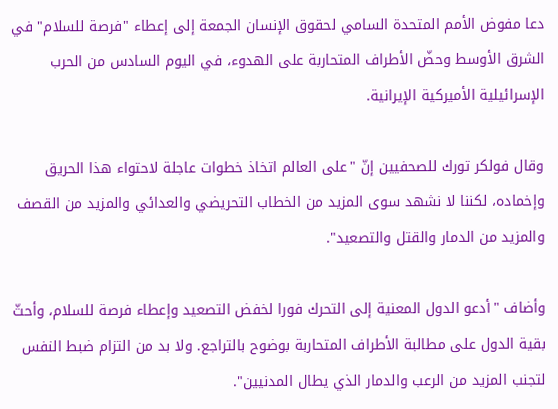دعا مفوض الأمم المتحدة السامي لحقوق الإنسان الجمعة إلى إعطاء "فرصة للسلام" في الشرق الأوسط وحضّ الأطراف المتحاربة على الهدوء، في اليوم السادس من الحرب الإسرائيلية الأميركية الإيرانية.

وقال فولكر تورك للصحفيين إنّ "على العالم اتخاذ خطوات عاجلة لاحتواء هذا الحريق وإخماده، لكننا لا نشهد سوى المزيد من الخطاب التحريضي والعدائي والمزيد من القصف والمزيد من الدمار والقتل والتصعيد".

وأضاف "أدعو الدول المعنية إلى التحرك فورا لخفض التصعيد وإعطاء فرصة للسلام، وأحثّ بقية الدول على مطالبة الأطراف المتحاربة بوضوح بالتراجع. ولا بد من التزام ضبط النفس لتجنب المزيد من الرعب والدمار الذي يطال المدنيين".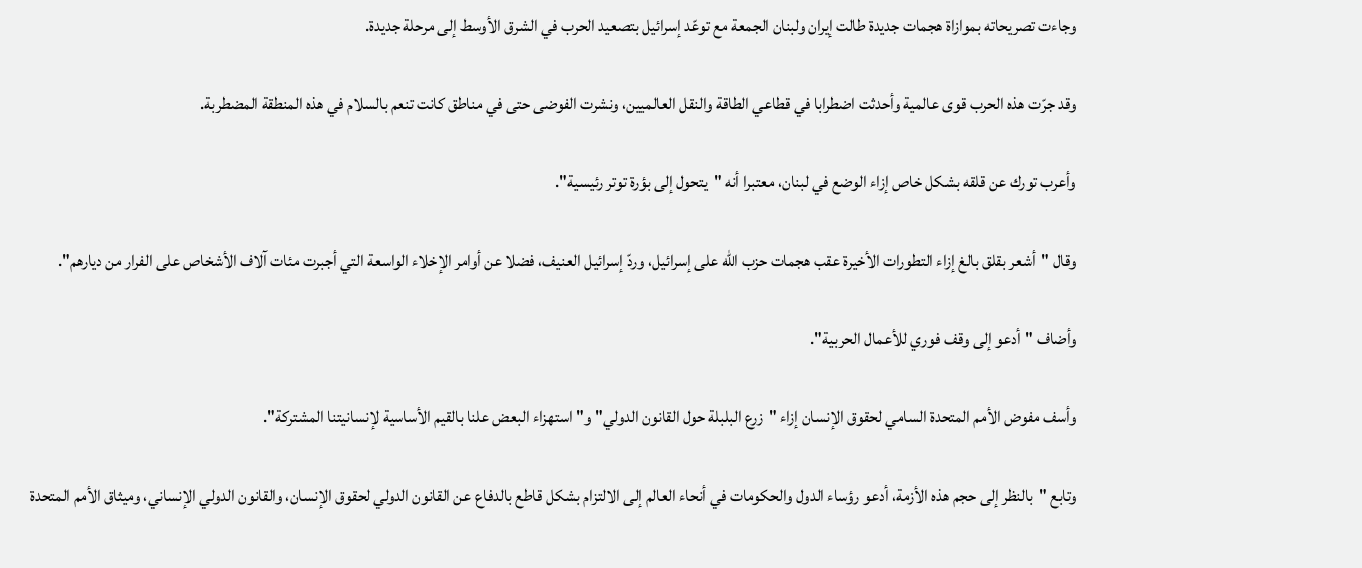وجاءت تصريحاته بموازاة هجمات جديدة طالت إيران ولبنان الجمعة مع توعّد إسرائيل بتصعيد الحرب في الشرق الأوسط إلى مرحلة جديدة.

وقد جرّت هذه الحرب قوى عالمية وأحدثت اضطرابا في قطاعي الطاقة والنقل العالميين، ونشرت الفوضى حتى في مناطق كانت تنعم بالسلام في هذه المنطقة المضطربة.

وأعرب تورك عن قلقه بشكل خاص إزاء الوضع في لبنان، معتبرا أنه "يتحول إلى بؤرة توتر رئيسية".

وقال "أشعر بقلق بالغ إزاء التطورات الأخيرة عقب هجمات حزب الله على إسرائيل، وردّ إسرائيل العنيف، فضلا عن أوامر الإخلاء الواسعة التي أجبرت مئات آلاف الأشخاص على الفرار من ديارهم".

وأضاف "أدعو إلى وقف فوري للأعمال الحربية".

وأسف مفوض الأمم المتحدة السامي لحقوق الإنسان إزاء "زرع البلبلة حول القانون الدولي" و"استهزاء البعض علنا بالقيم الأساسية لإنسانيتنا المشتركة".

وتابع "بالنظر إلى حجم هذه الأزمة، أدعو رؤساء الدول والحكومات في أنحاء العالم إلى الالتزام بشكل قاطع بالدفاع عن القانون الدولي لحقوق الإنسان، والقانون الدولي الإنساني، وميثاق الأمم المتحدة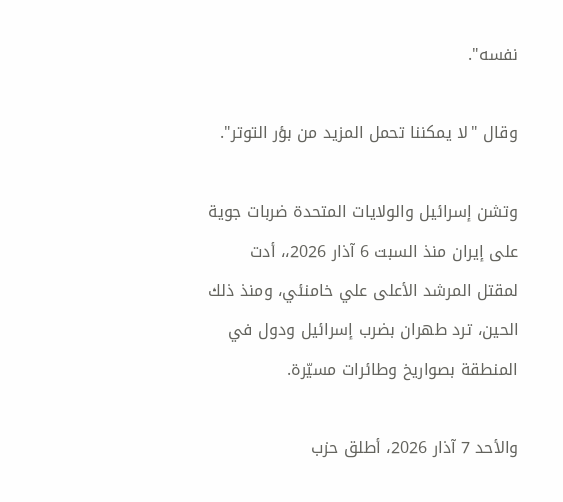نفسه".

وقال "لا يمكننا تحمل المزيد من بؤر التوتر".

وتشن إسرائيل والولايات المتحدة ضربات جوية على إيران منذ السبت 6 آذار 2026،، أدت لمقتل المرشد الأعلى علي خامنئي، ومنذ ذلك الحين، ترد طهران بضرب إسرائيل ودول في المنطقة بصواريخ وطائرات مسيّرة.

والأحد 7 آذار 2026، أطلق حزب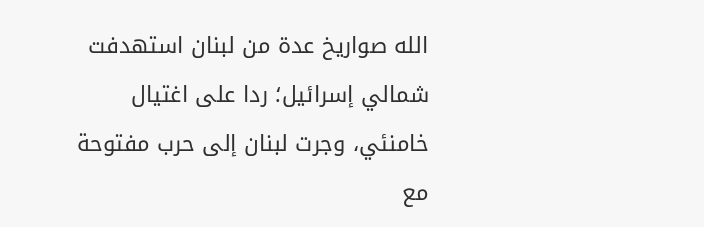الله صواريخ عدة من لبنان استهدفت شمالي إسرائيل؛ ردا على اغتيال خامنئي، وجرت لبنان إلى حرب مفتوحة مع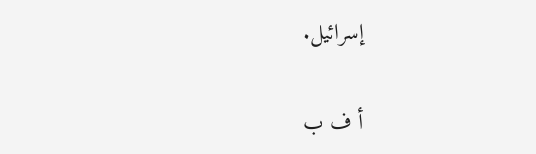إسرائيل.

أ ف ب